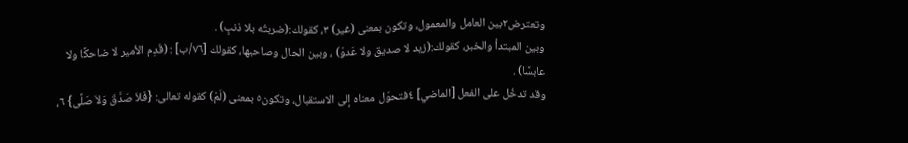وتعترض٢بين العامل والمعمول، وتكون بمعنى (غير) ٣، كقولك:(ضربتُه بلا ذنبٍ) .
وبين المبتدأ والخبر، كقولك:(زيد لا صديق ولا عَدوّ) ، وبين الحال وصاحبها، كقولك [٧٦/ب] : (قَدِم الأمير لا ضاحكًا ولا عابسًا) .
وقد تدخُل على الفعل [الماضي] ٤فتحوّل معناه إلى الاستقبال، وتكون٥ بمعنى (لَمْ) كقوله تعالى: {فَلاَ صَدَّقَ وَلاَ صَلَّى} ٦،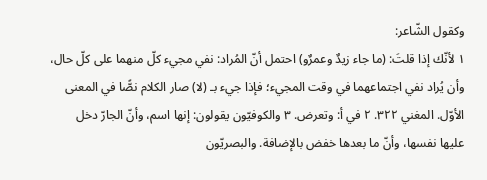وكقول الشّاعر:
١ لأنّك إذا قلتَ: (ما جاء زيدٌ وعمرٌو) احتمل أنّ المُراد: نفي مجيء كلّ منهما على كلّ حال، وأن يُراد نفي اجتماعهما في وقت المجيء؛ فإذا جيء بـ (لا) صار الكلام نصًّا في المعنى الأوّل. المغني ٣٢٢. ٢ في أ: وتعرض. ٣ والكوفيّون يقولون: إنها اسم، وأنّ الجارّ دخل عليها نفسها، وأنّ ما بعدها خفض بالإضافة. والبصريّون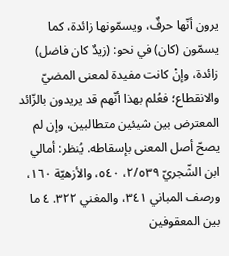يرون أنّها حرفٌ، ويسمّونها زائدة، كما يسمّون (كان) في نحو: (زيدٌ كان فاضل) زائدة، وإنْ كانت مفيدة لمعنى المضيّ والانقطاع؛ فعُلم بهذا أنّهم قد يريدون بالزّائد المعترض بين شيئين متطالبين، وإن لم يصحّ أصل المعنى بإسقاطه. يُنظر: أمالي ابن الشّجريّ ٢/٥٣٩، ٥٤٠، والأزهيّة ١٦٠، ورصف المباني ٣٤١، والمغني ٣٢٢. ٤ ما بين المعقوفين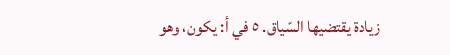زيادة يقتضيها السّياق. ٥ في أ: يكون، وهو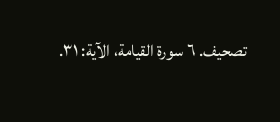تصحيف. ٦ سورة القيامة، الآية: ٣١.